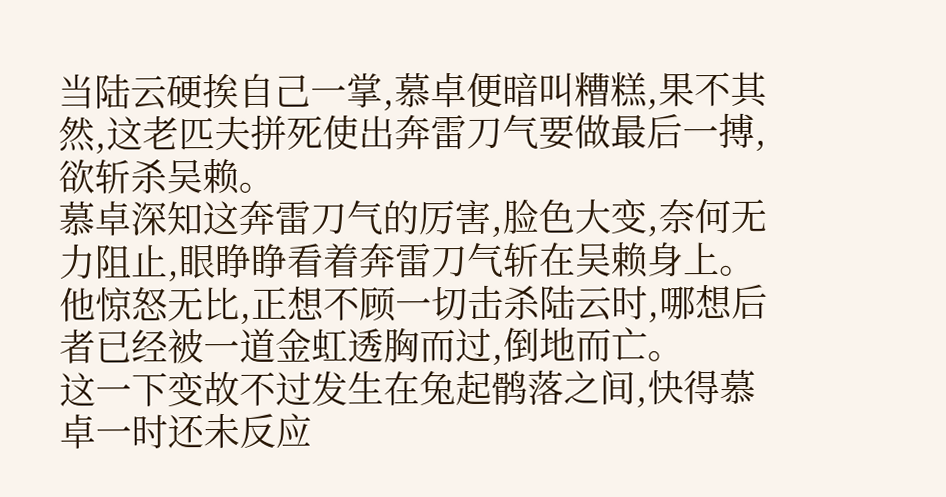当陆云硬挨自己一掌,慕卓便暗叫糟糕,果不其然,这老匹夫拼死使出奔雷刀气要做最后一搏,欲斩杀吴赖。
慕卓深知这奔雷刀气的厉害,脸色大变,奈何无力阻止,眼睁睁看着奔雷刀气斩在吴赖身上。他惊怒无比,正想不顾一切击杀陆云时,哪想后者已经被一道金虹透胸而过,倒地而亡。
这一下变故不过发生在兔起鹘落之间,快得慕卓一时还未反应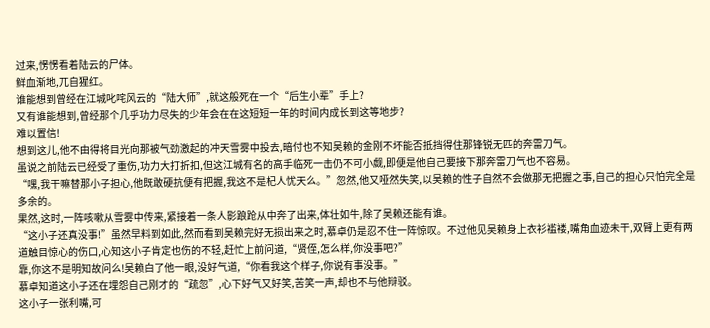过来,愣愣看着陆云的尸体。
鲜血渐地,兀自猩红。
谁能想到曾经在江城叱咤风云的“陆大师”,就这般死在一个“后生小辈”手上?
又有谁能想到,曾经那个几乎功力尽失的少年会在在这短短一年的时间内成长到这等地步?
难以置信!
想到这儿,他不由得将目光向那被气劲激起的冲天雪雾中投去,暗付也不知吴赖的金刚不坏能否抵挡得住那锋锐无匹的奔雷刀气。
虽说之前陆云已经受了重伤,功力大打折扣,但这江城有名的高手临死一击仍不可小觑,即便是他自己要接下那奔雷刀气也不容易。
“嘿,我干嘛替那小子担心,他既敢硬抗便有把握,我这不是杞人忧天么。”忽然,他又哑然失笑,以吴赖的性子自然不会做那无把握之事,自己的担心只怕完全是多余的。
果然,这时,一阵咳嗽从雪雾中传来,紧接着一条人影踉跄从中奔了出来,体壮如牛,除了吴赖还能有谁。
“这小子还真没事!”虽然早料到如此,然而看到吴赖完好无损出来之时,慕卓仍是忍不住一阵惊叹。不过他见吴赖身上衣衫褴褛,嘴角血迹未干,双臂上更有两道触目惊心的伤口,心知这小子肯定也伤的不轻,赶忙上前问道,“贤侄,怎么样,你没事吧?”
靠,你这不是明知故问么!吴赖白了他一眼,没好气道,“你看我这个样子,你说有事没事。”
慕卓知道这小子还在埋怨自己刚才的“疏忽”,心下好气又好笑,苦笑一声,却也不与他辩驳。
这小子一张利嘴,可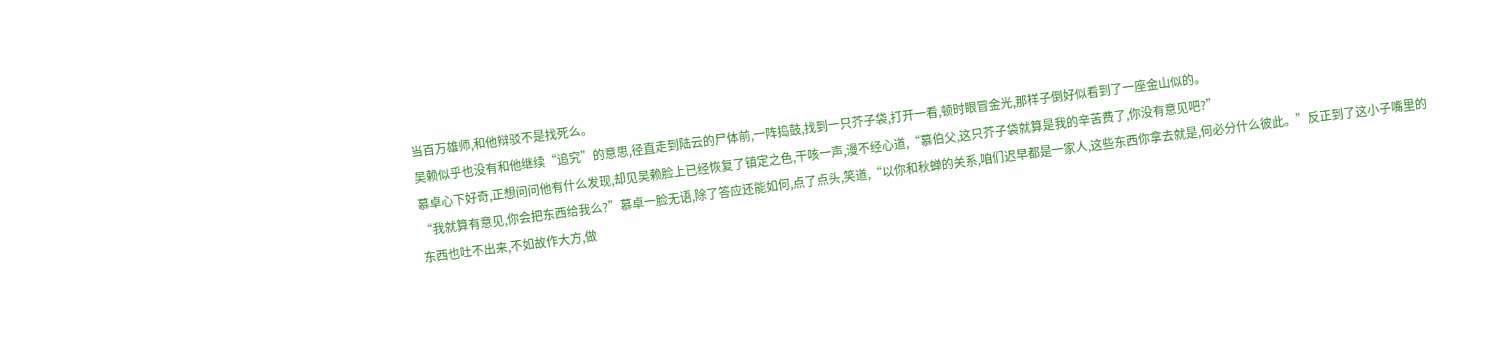当百万雄师,和他辩驳不是找死么。
吴赖似乎也没有和他继续“追究”的意思,径直走到陆云的尸体前,一阵捣鼓,找到一只芥子袋,打开一看,顿时眼冒金光,那样子倒好似看到了一座金山似的。
慕卓心下好奇,正想问问他有什么发现,却见吴赖脸上已经恢复了镇定之色,干咳一声,漫不经心道,“慕伯父,这只芥子袋就算是我的辛苦费了,你没有意见吧?”
“我就算有意见,你会把东西给我么?”慕卓一脸无语,除了答应还能如何,点了点头,笑道,“以你和秋蝉的关系,咱们迟早都是一家人,这些东西你拿去就是,何必分什么彼此。”反正到了这小子嘴里的东西也吐不出来,不如故作大方,做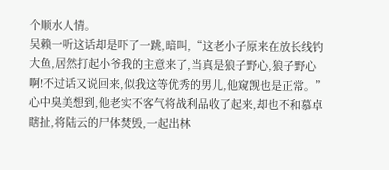个顺水人情。
吴赖一听这话却是吓了一跳,暗叫,“这老小子原来在放长线钓大鱼,居然打起小爷我的主意来了,当真是狼子野心,狼子野心啊!不过话又说回来,似我这等优秀的男儿,他窥觊也是正常。”
心中臭美想到,他老实不客气将战利品收了起来,却也不和慕卓瞎扯,将陆云的尸体焚毁,一起出林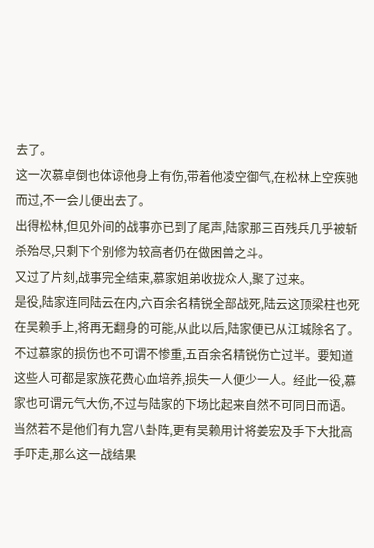去了。
这一次慕卓倒也体谅他身上有伤,带着他凌空御气,在松林上空疾驰而过,不一会儿便出去了。
出得松林,但见外间的战事亦已到了尾声,陆家那三百残兵几乎被斩杀殆尽,只剩下个别修为较高者仍在做困兽之斗。
又过了片刻,战事完全结束,慕家姐弟收拢众人,聚了过来。
是役,陆家连同陆云在内,六百余名精锐全部战死,陆云这顶梁柱也死在吴赖手上,将再无翻身的可能,从此以后,陆家便已从江城除名了。
不过慕家的损伤也不可谓不惨重,五百余名精锐伤亡过半。要知道这些人可都是家族花费心血培养,损失一人便少一人。经此一役,慕家也可谓元气大伤,不过与陆家的下场比起来自然不可同日而语。
当然若不是他们有九宫八卦阵,更有吴赖用计将姜宏及手下大批高手吓走,那么这一战结果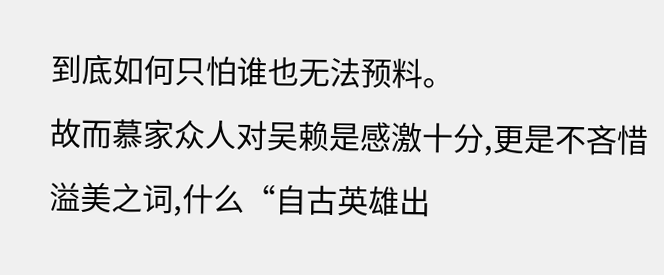到底如何只怕谁也无法预料。
故而慕家众人对吴赖是感激十分,更是不吝惜溢美之词,什么“自古英雄出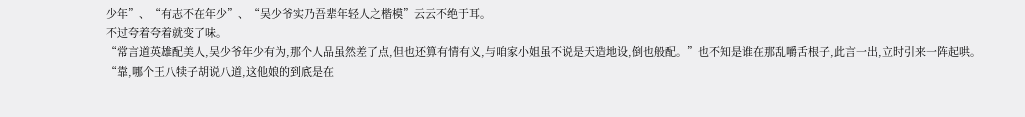少年”、“有志不在年少”、“吴少爷实乃吾辈年轻人之楷模”云云不绝于耳。
不过夸着夸着就变了味。
“常言道英雄配美人,吴少爷年少有为,那个人品虽然差了点,但也还算有情有义,与咱家小姐虽不说是天造地设,倒也般配。”也不知是谁在那乱嚼舌根子,此言一出,立时引来一阵起哄。
“靠,哪个王八犊子胡说八道,这他娘的到底是在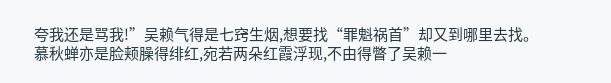夸我还是骂我!”吴赖气得是七窍生烟,想要找“罪魁祸首”却又到哪里去找。
慕秋蝉亦是脸颊臊得绯红,宛若两朵红霞浮现,不由得瞥了吴赖一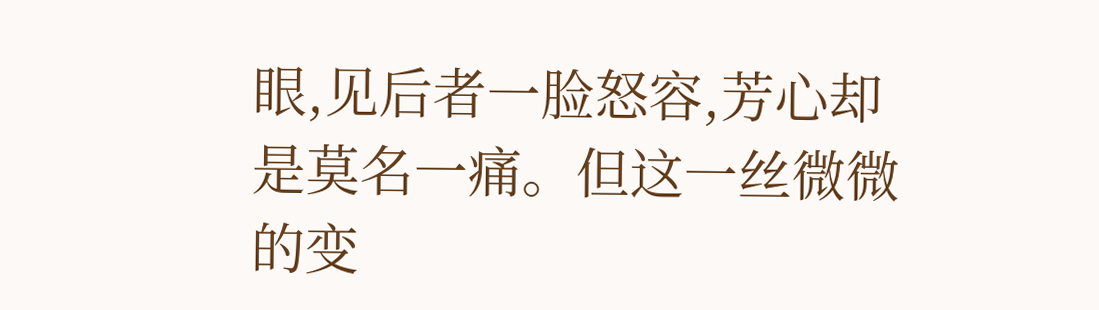眼,见后者一脸怒容,芳心却是莫名一痛。但这一丝微微的变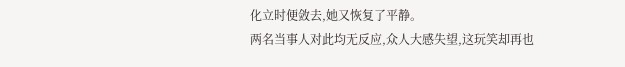化立时便敛去,她又恢复了平静。
两名当事人对此均无反应,众人大感失望,这玩笑却再也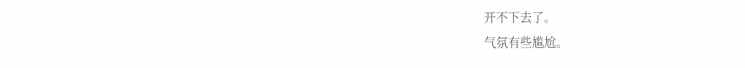开不下去了。
气氛有些尴尬。